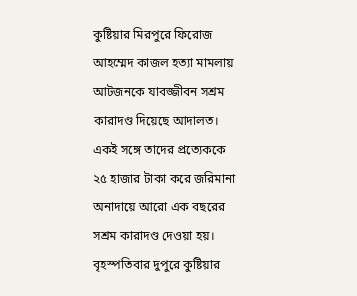কুষ্টিয়ার মিরপুরে ফিরোজ আহম্মেদ কাজল হত্যা মামলায় আটজনকে যাবজ্জীবন সশ্রম কারাদণ্ড দিয়েছে আদালত। একই সঙ্গে তাদের প্রত্যেককে ২৫ হাজার টাকা করে জরিমানা অনাদায়ে আরো এক বছরের সশ্রম কারাদণ্ড দেওয়া হয়।
বৃহস্পতিবার দুপুরে কুষ্টিয়ার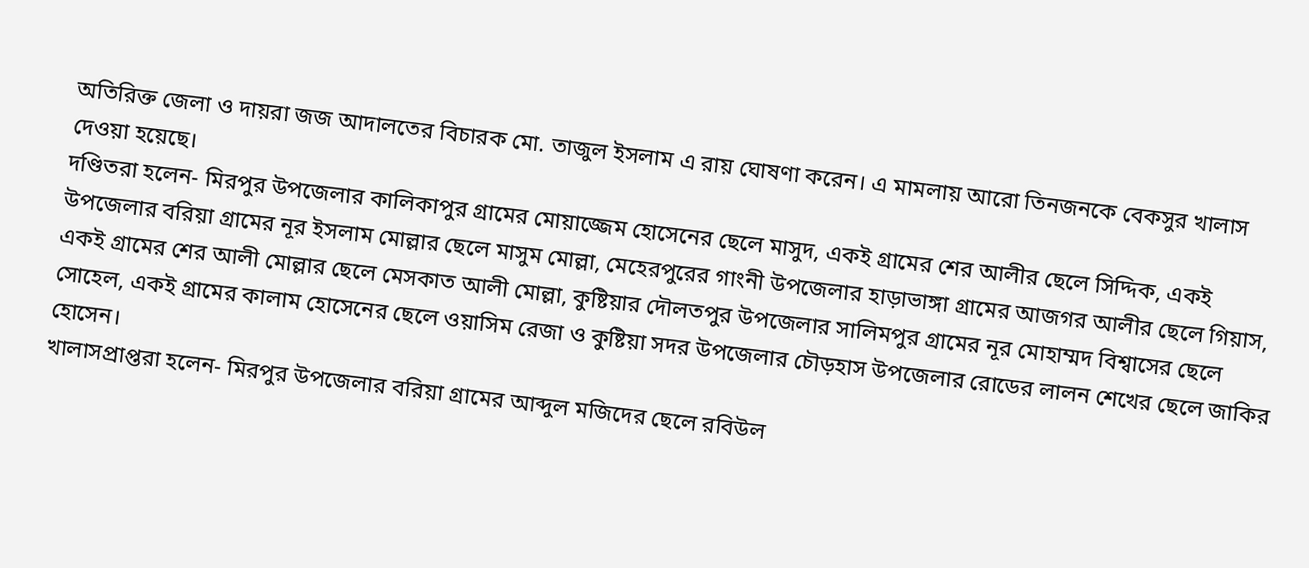অতিরিক্ত জেলা ও দায়রা জজ আদালতের বিচারক মো. তাজুল ইসলাম এ রায় ঘোষণা করেন। এ মামলায় আরো তিনজনকে বেকসুর খালাস দেওয়া হয়েছে।
দণ্ডিতরা হলেন- মিরপুর উপজেলার কালিকাপুর গ্রামের মোয়াজ্জেম হোসেনের ছেলে মাসুদ, একই গ্রামের শের আলীর ছেলে সিদ্দিক, একই উপজেলার বরিয়া গ্রামের নূর ইসলাম মোল্লার ছেলে মাসুম মোল্লা, মেহেরপুরের গাংনী উপজেলার হাড়াভাঙ্গা গ্রামের আজগর আলীর ছেলে গিয়াস, একই গ্রামের শের আলী মোল্লার ছেলে মেসকাত আলী মোল্লা, কুষ্টিয়ার দৌলতপুর উপজেলার সালিমপুর গ্রামের নূর মোহাম্মদ বিশ্বাসের ছেলে সোহেল, একই গ্রামের কালাম হোসেনের ছেলে ওয়াসিম রেজা ও কুষ্টিয়া সদর উপজেলার চৌড়হাস উপজেলার রোডের লালন শেখের ছেলে জাকির হোসেন।
খালাসপ্রাপ্তরা হলেন- মিরপুর উপজেলার বরিয়া গ্রামের আব্দুল মজিদের ছেলে রবিউল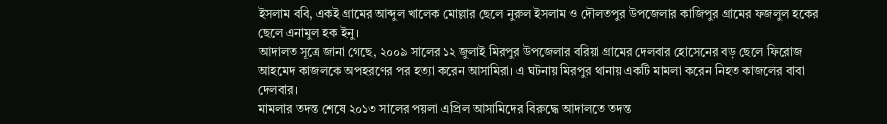ইসলাম ববি, একই গ্রামের আব্দুল খালেক মোল্লার ছেলে নুরুল ইসলাম ও দৌলতপুর উপজেলার কাজিপুর গ্রামের ফজলুল হকের ছেলে এনামুল হক ইনু।
আদালত সূত্রে জানা গেছে, ২০০৯ সালের ১২ জুলাই মিরপুর উপজেলার বরিয়া গ্রামের দেলবার হোসেনের বড় ছেলে ফিরোজ আহমেদ কাজলকে অপহরণের পর হত্যা করেন আসামিরা। এ ঘটনায় মিরপুর থানায় একটি মামলা করেন নিহত কাজলের বাবা দেলবার।
মামলার তদন্ত শেষে ২০১৩ সালের পয়লা এপ্রিল আসামিদের বিরুদ্ধে আদালতে তদন্ত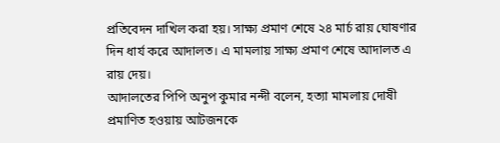প্রতিবেদন দাখিল করা হয়। সাক্ষ্য প্রমাণ শেষে ২৪ মার্চ রায় ঘোষণার দিন ধার্য করে আদালত। এ মামলায় সাক্ষ্য প্রমাণ শেষে আদালত এ রায় দেয়।
আদালতের পিপি অনুপ কুমার নন্দী বলেন, হত্যা মামলায় দোষী প্রমাণিত হওয়ায় আটজনকে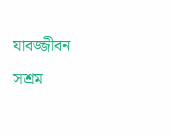যাবজ্জীবন সশ্রম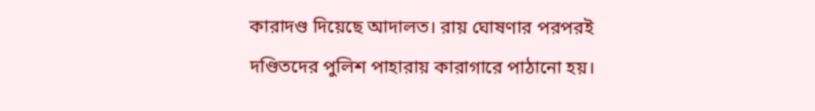কারাদণ্ড দিয়েছে আদালত। রায় ঘোষণার পরপরই দণ্ডিতদের পুলিশ পাহারায় কারাগারে পাঠানো হয়।